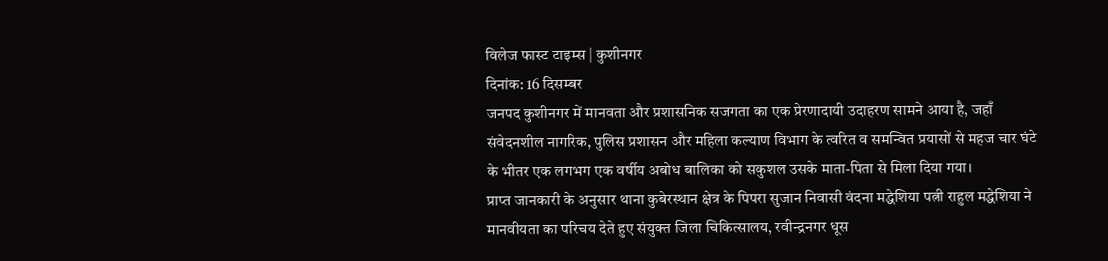विलेज फास्ट टाइम्स | कुशीनगर
दिनांक: 16 दिसम्बर
जनपद कुशीनगर में मानवता और प्रशासनिक सजगता का एक प्रेरणादायी उदाहरण सामने आया है, जहाँ संवेदनशील नागरिक, पुलिस प्रशासन और महिला कल्याण विभाग के त्वरित व समन्वित प्रयासों से महज चार घंटे के भीतर एक लगभग एक वर्षीय अबोध बालिका को सकुशल उसके माता-पिता से मिला दिया गया।
प्राप्त जानकारी के अनुसार थाना कुबेरस्थान क्षेत्र के पिपरा सुजान निवासी वंदना मद्धेशिया पत्नी राहुल मद्धेशिया ने मानवीयता का परिचय देते हुए संयुक्त जिला चिकित्सालय, रवीन्द्रनगर धूस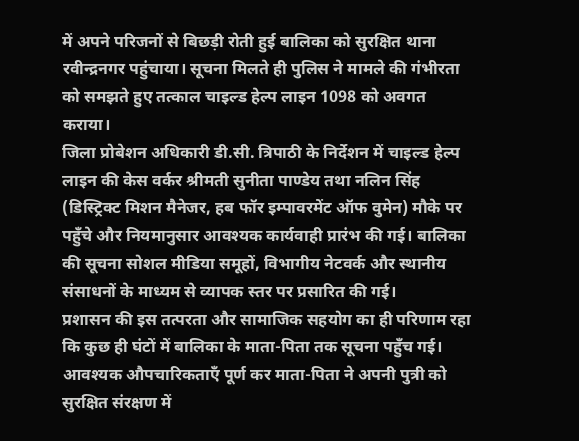में अपने परिजनों से बिछड़ी रोती हुई बालिका को सुरक्षित थाना रवीन्द्रनगर पहुंचाया। सूचना मिलते ही पुलिस ने मामले की गंभीरता को समझते हुए तत्काल चाइल्ड हेल्प लाइन 1098 को अवगत कराया।
जिला प्रोबेशन अधिकारी डी.सी. त्रिपाठी के निर्देशन में चाइल्ड हेल्प लाइन की केस वर्कर श्रीमती सुनीता पाण्डेय तथा नलिन सिंह (डिस्ट्रिक्ट मिशन मैनेजर, हब फॉर इम्पावरमेंट ऑफ वुमेन) मौके पर पहुँचे और नियमानुसार आवश्यक कार्यवाही प्रारंभ की गई। बालिका की सूचना सोशल मीडिया समूहों, विभागीय नेटवर्क और स्थानीय संसाधनों के माध्यम से व्यापक स्तर पर प्रसारित की गई।
प्रशासन की इस तत्परता और सामाजिक सहयोग का ही परिणाम रहा कि कुछ ही घंटों में बालिका के माता-पिता तक सूचना पहुँच गई। आवश्यक औपचारिकताएँ पूर्ण कर माता-पिता ने अपनी पुत्री को सुरक्षित संरक्षण में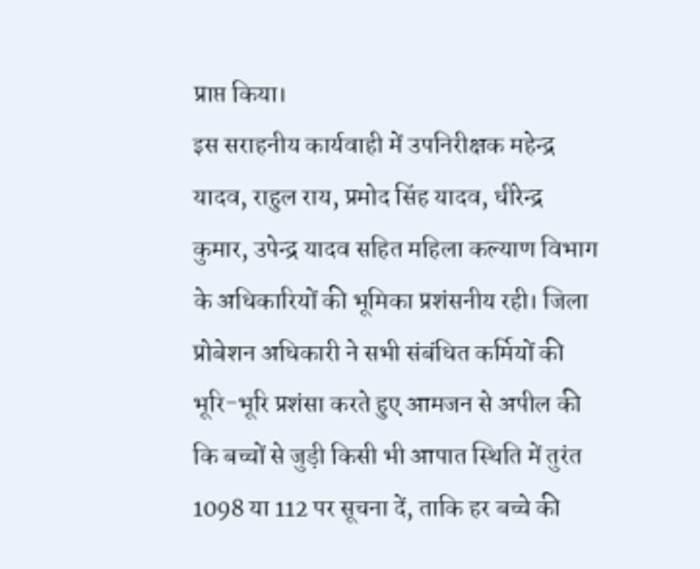प्राप्त किया।
इस सराहनीय कार्यवाही में उपनिरीक्षक महेन्द्र यादव, राहुल राय, प्रमोद सिंह यादव, धीरेन्द्र कुमार, उपेन्द्र यादव सहित महिला कल्याण विभाग के अधिकारियों की भूमिका प्रशंसनीय रही। जिला प्रोबेशन अधिकारी ने सभी संबंधित कर्मियों की भूरि-भूरि प्रशंसा करते हुए आमजन से अपील की कि बच्चों से जुड़ी किसी भी आपात स्थिति में तुरंत 1098 या 112 पर सूचना दें, ताकि हर बच्चे की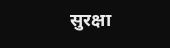सुरक्षा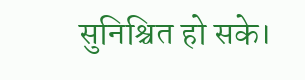सुनिश्चित हो सके।